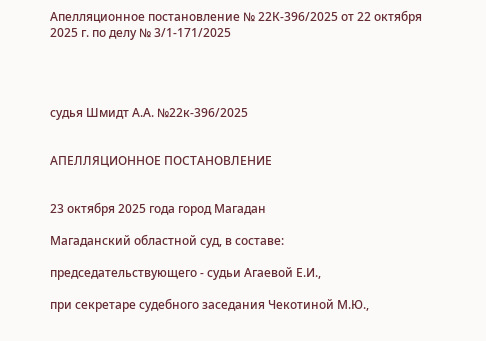Апелляционное постановление № 22К-396/2025 от 22 октября 2025 г. по делу № 3/1-171/2025




судья Шмидт А.А. №22к-396/2025


АПЕЛЛЯЦИОННОЕ ПОСТАНОВЛЕНИЕ


23 октября 2025 года город Магадан

Магаданский областной суд, в составе:

председательствующего - судьи Агаевой Е.И.,

при секретаре судебного заседания Чекотиной М.Ю.,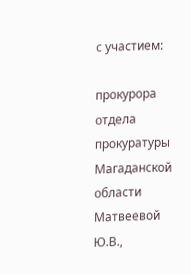с участием:

прокурора отдела прокуратуры Магаданской области Матвеевой Ю.В.,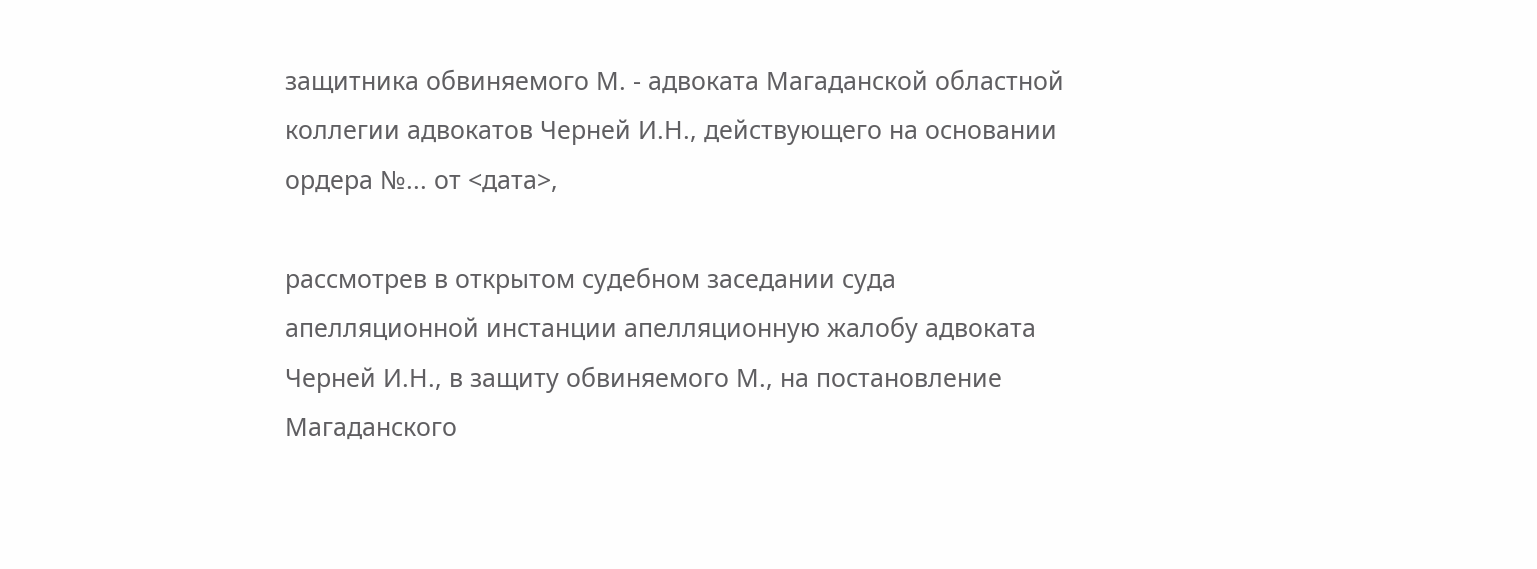защитника обвиняемого М. - адвоката Магаданской областной коллегии адвокатов Черней И.Н., действующего на основании ордера №... от <дата>,

рассмотрев в открытом судебном заседании суда апелляционной инстанции апелляционную жалобу адвоката Черней И.Н., в защиту обвиняемого М., на постановление Магаданского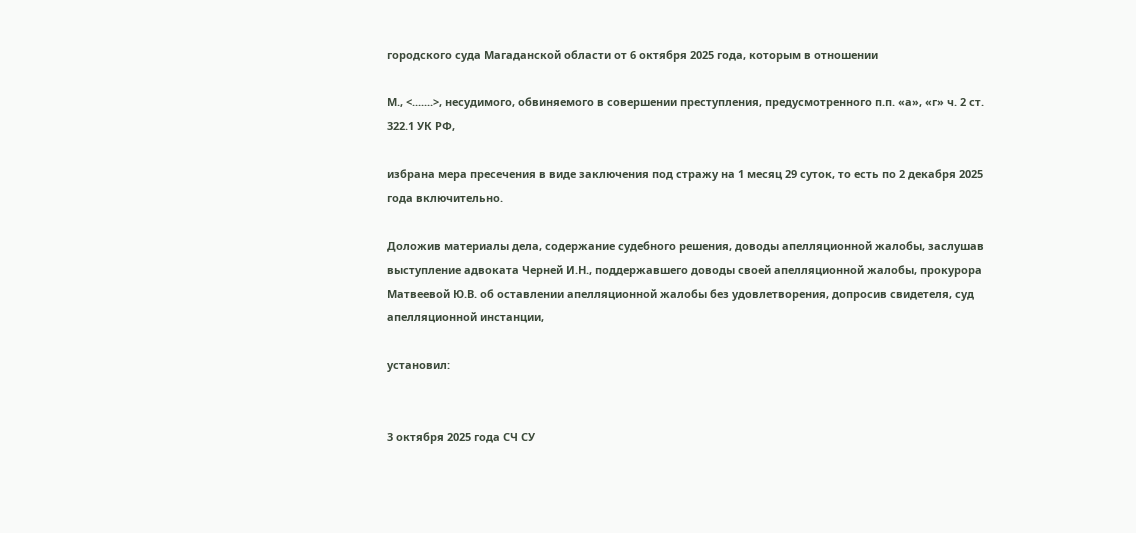городского суда Магаданской области от 6 октября 2025 года, которым в отношении

М., <.......>, несудимого, обвиняемого в совершении преступления, предусмотренного п.п. «а», «г» ч. 2 ст. 322.1 УК РФ,

избрана мера пресечения в виде заключения под стражу на 1 месяц 29 суток, то есть по 2 декабря 2025 года включительно.

Доложив материалы дела, содержание судебного решения, доводы апелляционной жалобы, заслушав выступление адвоката Черней И.Н., поддержавшего доводы своей апелляционной жалобы, прокурора Матвеевой Ю.В. об оставлении апелляционной жалобы без удовлетворения, допросив свидетеля, суд апелляционной инстанции,

установил:


3 октября 2025 года СЧ СУ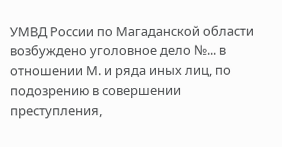УМВД России по Магаданской области возбуждено уголовное дело №... в отношении М. и ряда иных лиц, по подозрению в совершении преступления,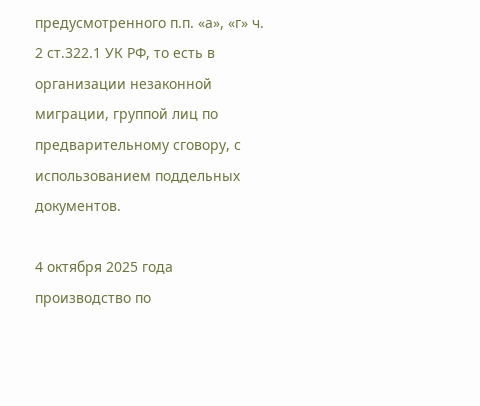предусмотренного п.п. «а», «г» ч. 2 ст.322.1 УК РФ, то есть в организации незаконной миграции, группой лиц по предварительному сговору, с использованием поддельных документов.

4 октября 2025 года производство по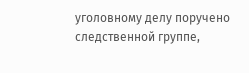уголовному делу поручено следственной группе,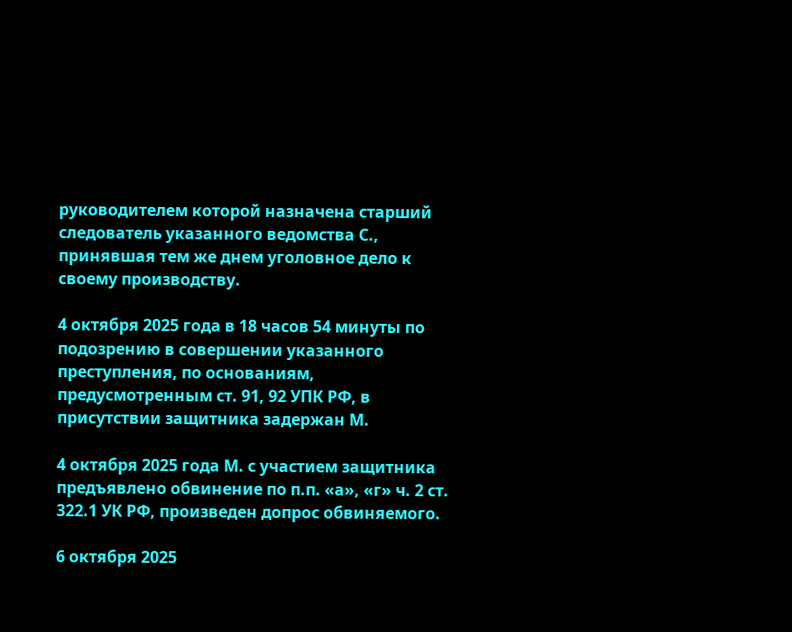руководителем которой назначена старший следователь указанного ведомства С., принявшая тем же днем уголовное дело к своему производству.

4 октября 2025 года в 18 часов 54 минуты по подозрению в совершении указанного преступления, по основаниям, предусмотренным ст. 91, 92 УПК РФ, в присутствии защитника задержан М.

4 октября 2025 года М. с участием защитника предъявлено обвинение по п.п. «а», «г» ч. 2 ст. 322.1 УК РФ, произведен допрос обвиняемого.

6 октября 2025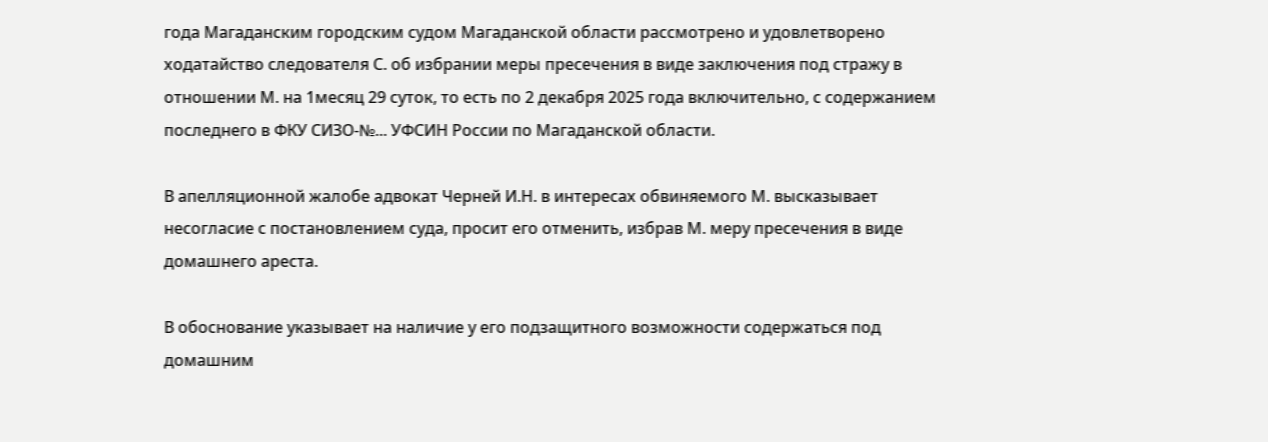года Магаданским городским судом Магаданской области рассмотрено и удовлетворено ходатайство следователя С. об избрании меры пресечения в виде заключения под стражу в отношении М. на 1месяц 29 суток, то есть по 2 декабря 2025 года включительно, с содержанием последнего в ФКУ СИЗО-№... УФСИН России по Магаданской области.

В апелляционной жалобе адвокат Черней И.Н. в интересах обвиняемого М. высказывает несогласие с постановлением суда, просит его отменить, избрав М. меру пресечения в виде домашнего ареста.

В обоснование указывает на наличие у его подзащитного возможности содержаться под домашним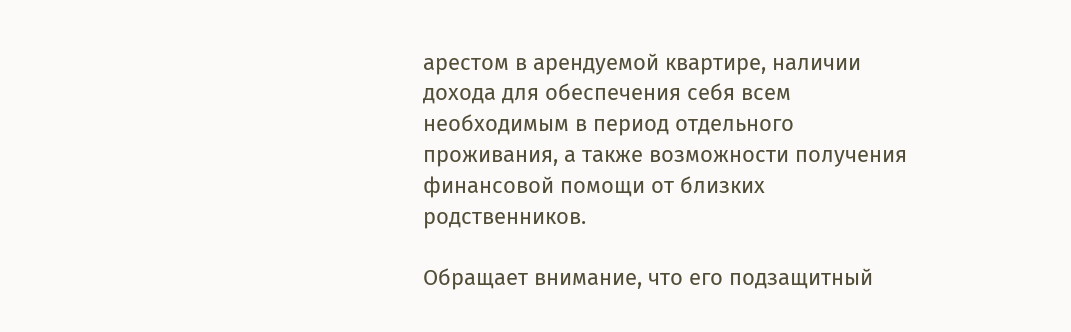арестом в арендуемой квартире, наличии дохода для обеспечения себя всем необходимым в период отдельного проживания, а также возможности получения финансовой помощи от близких родственников.

Обращает внимание, что его подзащитный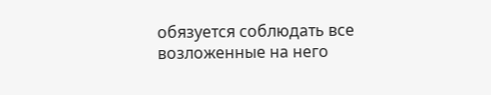обязуется соблюдать все возложенные на него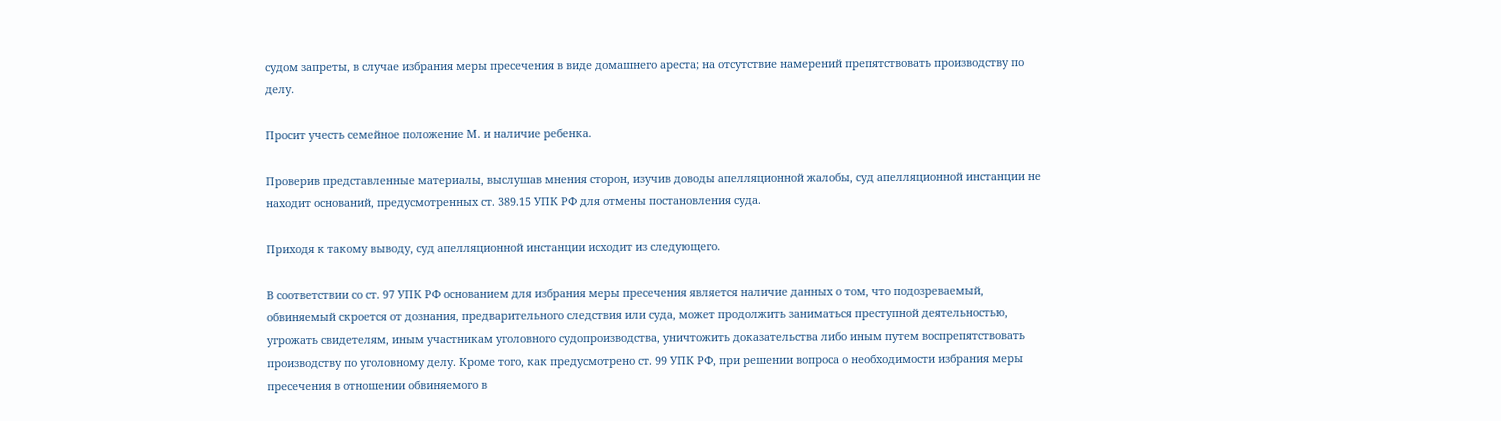судом запреты, в случае избрания меры пресечения в виде домашнего ареста; на отсутствие намерений препятствовать производству по делу.

Просит учесть семейное положение М. и наличие ребенка.

Проверив представленные материалы, выслушав мнения сторон, изучив доводы апелляционной жалобы, суд апелляционной инстанции не находит оснований, предусмотренных ст. 389.15 УПК РФ для отмены постановления суда.

Приходя к такому выводу, суд апелляционной инстанции исходит из следующего.

В соответствии со ст. 97 УПК РФ основанием для избрания меры пресечения является наличие данных о том, что подозреваемый, обвиняемый скроется от дознания, предварительного следствия или суда, может продолжить заниматься преступной деятельностью, угрожать свидетелям, иным участникам уголовного судопроизводства, уничтожить доказательства либо иным путем воспрепятствовать производству по уголовному делу. Кроме того, как предусмотрено ст. 99 УПК РФ, при решении вопроса о необходимости избрания меры пресечения в отношении обвиняемого в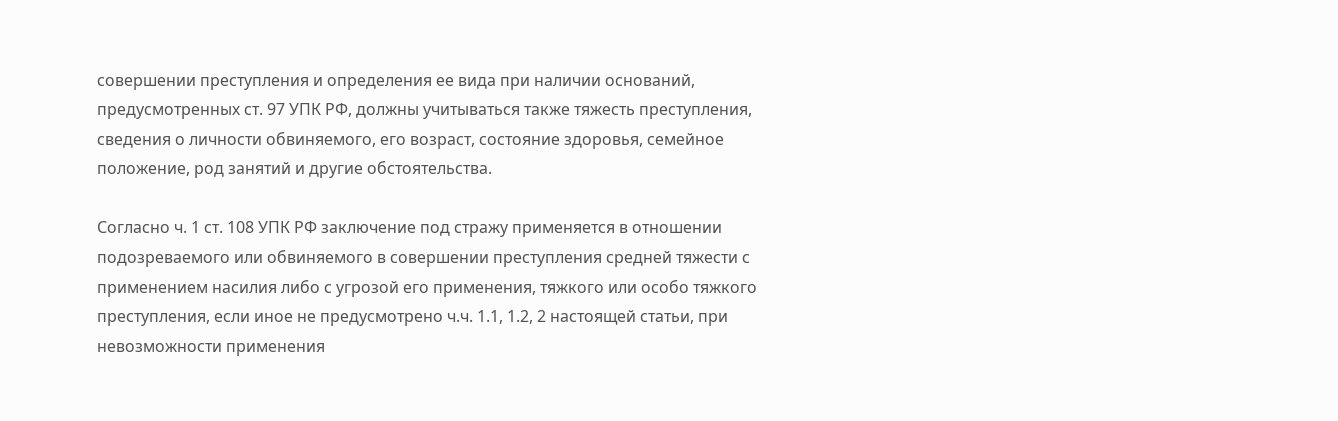совершении преступления и определения ее вида при наличии оснований, предусмотренных ст. 97 УПК РФ, должны учитываться также тяжесть преступления, сведения о личности обвиняемого, его возраст, состояние здоровья, семейное положение, род занятий и другие обстоятельства.

Согласно ч. 1 ст. 108 УПК РФ заключение под стражу применяется в отношении подозреваемого или обвиняемого в совершении преступления средней тяжести с применением насилия либо с угрозой его применения, тяжкого или особо тяжкого преступления, если иное не предусмотрено ч.ч. 1.1, 1.2, 2 настоящей статьи, при невозможности применения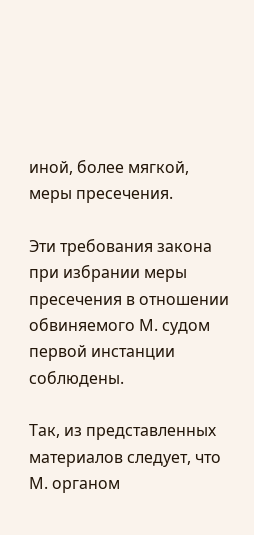иной, более мягкой, меры пресечения.

Эти требования закона при избрании меры пресечения в отношении обвиняемого М. судом первой инстанции соблюдены.

Так, из представленных материалов следует, что М. органом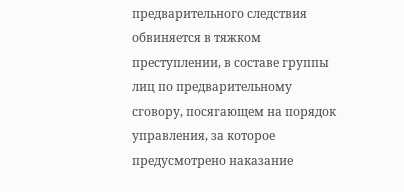предварительного следствия обвиняется в тяжком преступлении, в составе группы лиц по предварительному сговору, посягающем на порядок управления, за которое предусмотрено наказание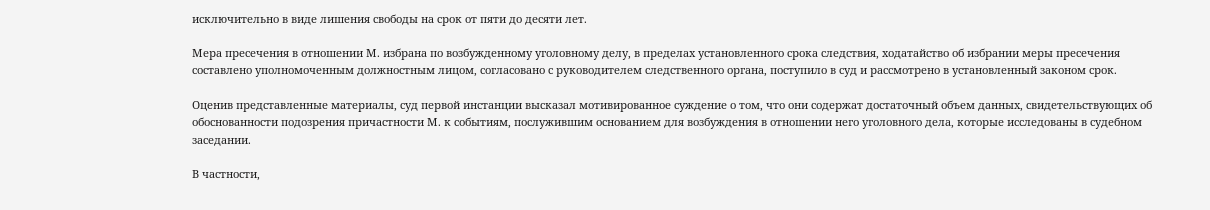исключительно в виде лишения свободы на срок от пяти до десяти лет.

Мера пресечения в отношении М. избрана по возбужденному уголовному делу, в пределах установленного срока следствия, ходатайство об избрании меры пресечения составлено уполномоченным должностным лицом, согласовано с руководителем следственного органа, поступило в суд и рассмотрено в установленный законом срок.

Оценив представленные материалы, суд первой инстанции высказал мотивированное суждение о том, что они содержат достаточный объем данных, свидетельствующих об обоснованности подозрения причастности М. к событиям, послужившим основанием для возбуждения в отношении него уголовного дела, которые исследованы в судебном заседании.

В частности,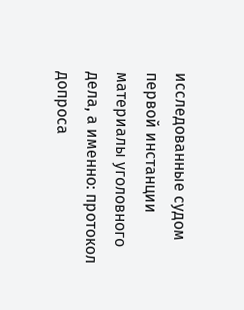исследованные судом первой инстанции материалы уголовного дела, а именно: протокол допроса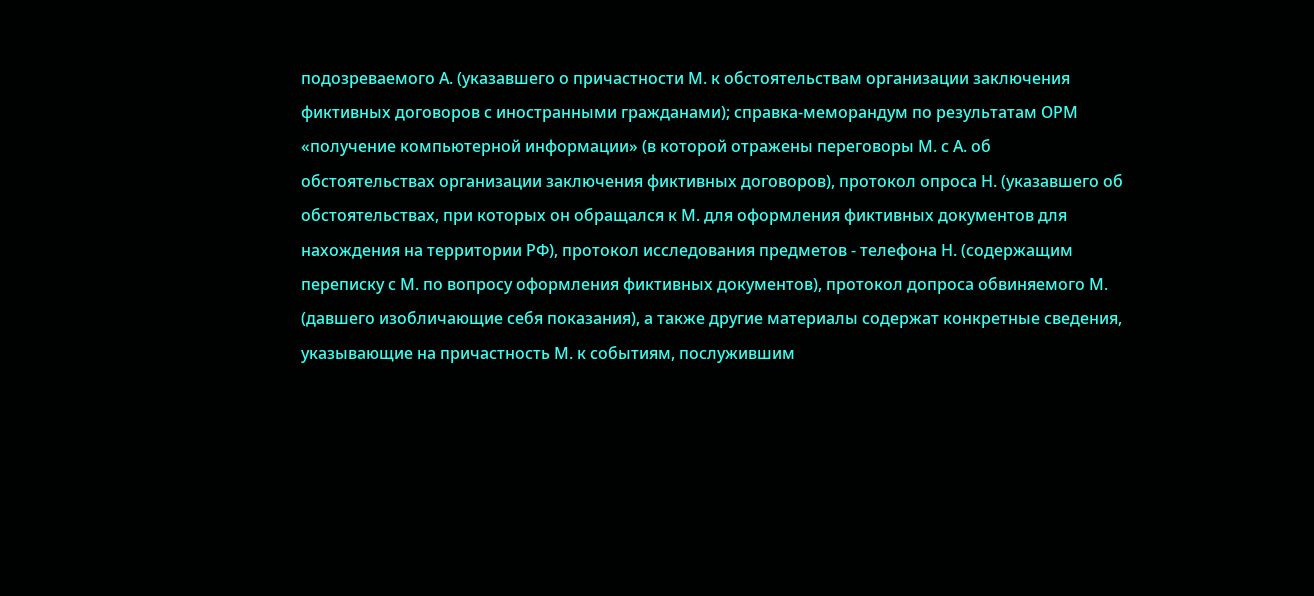подозреваемого А. (указавшего о причастности М. к обстоятельствам организации заключения фиктивных договоров с иностранными гражданами); справка-меморандум по результатам ОРМ «получение компьютерной информации» (в которой отражены переговоры М. с А. об обстоятельствах организации заключения фиктивных договоров), протокол опроса Н. (указавшего об обстоятельствах, при которых он обращался к М. для оформления фиктивных документов для нахождения на территории РФ), протокол исследования предметов - телефона Н. (содержащим переписку с М. по вопросу оформления фиктивных документов), протокол допроса обвиняемого М. (давшего изобличающие себя показания), а также другие материалы содержат конкретные сведения, указывающие на причастность М. к событиям, послужившим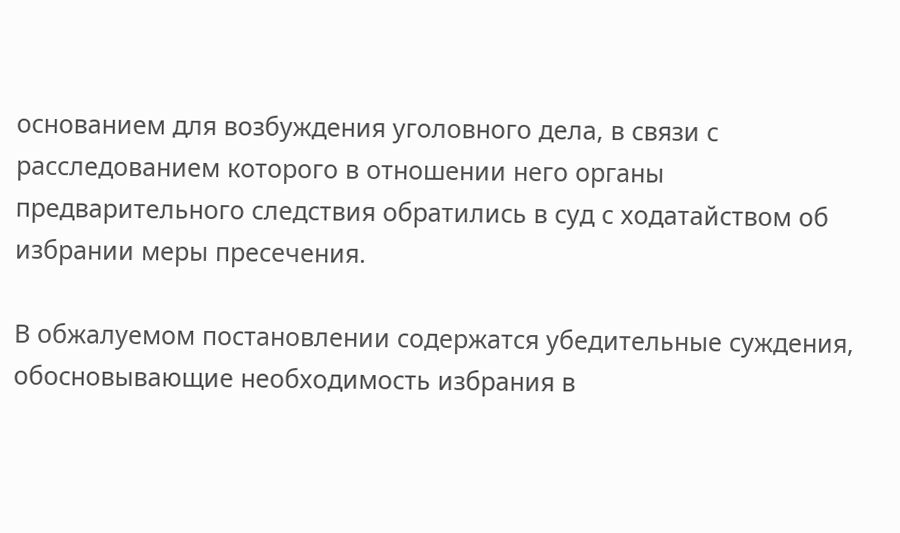основанием для возбуждения уголовного дела, в связи с расследованием которого в отношении него органы предварительного следствия обратились в суд с ходатайством об избрании меры пресечения.

В обжалуемом постановлении содержатся убедительные суждения, обосновывающие необходимость избрания в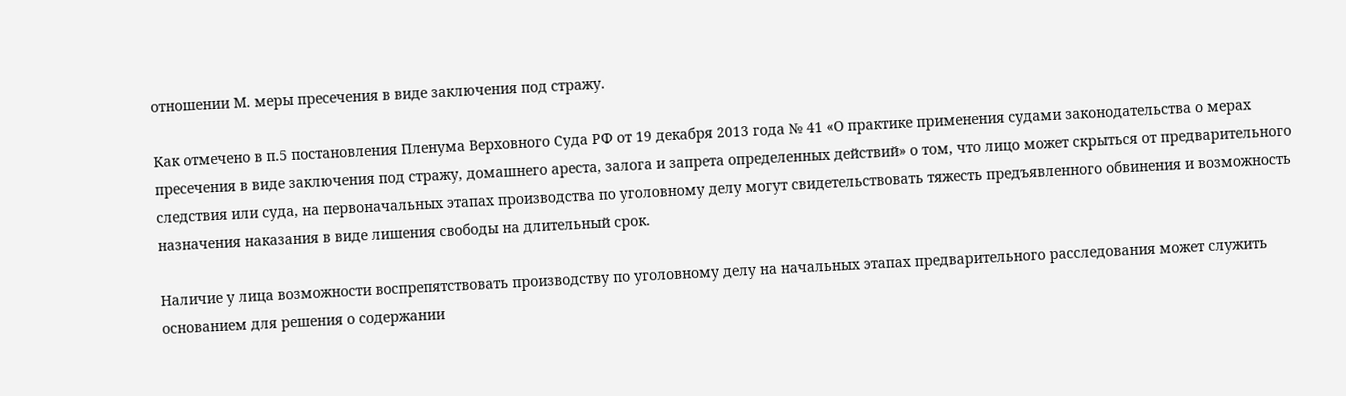отношении М. меры пресечения в виде заключения под стражу.

Как отмечено в п.5 постановления Пленума Верховного Суда РФ от 19 декабря 2013 года № 41 «О практике применения судами законодательства о мерах пресечения в виде заключения под стражу, домашнего ареста, залога и запрета определенных действий» о том, что лицо может скрыться от предварительного следствия или суда, на первоначальных этапах производства по уголовному делу могут свидетельствовать тяжесть предъявленного обвинения и возможность назначения наказания в виде лишения свободы на длительный срок.

Наличие у лица возможности воспрепятствовать производству по уголовному делу на начальных этапах предварительного расследования может служить основанием для решения о содержании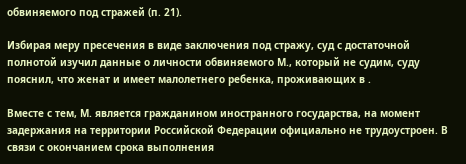обвиняемого под стражей (п. 21).

Избирая меру пресечения в виде заключения под стражу, суд с достаточной полнотой изучил данные о личности обвиняемого М., который не судим, суду пояснил, что женат и имеет малолетнего ребенка, проживающих в .

Вместе с тем, М. является гражданином иностранного государства, на момент задержания на территории Российской Федерации официально не трудоустроен. В связи с окончанием срока выполнения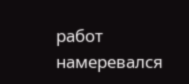работ намеревался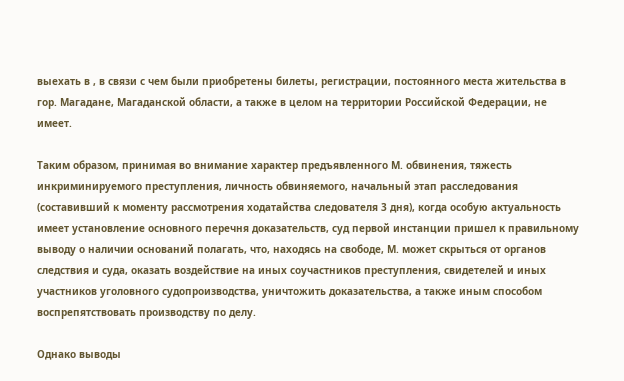выехать в , в связи с чем были приобретены билеты, регистрации, постоянного места жительства в гор. Магадане, Магаданской области, а также в целом на территории Российской Федерации, не имеет.

Таким образом, принимая во внимание характер предъявленного М. обвинения, тяжесть инкриминируемого преступления, личность обвиняемого, начальный этап расследования (составивший к моменту рассмотрения ходатайства следователя 3 дня), когда особую актуальность имеет установление основного перечня доказательств, суд первой инстанции пришел к правильному выводу о наличии оснований полагать, что, находясь на свободе, М. может скрыться от органов следствия и суда, оказать воздействие на иных соучастников преступления, свидетелей и иных участников уголовного судопроизводства, уничтожить доказательства, а также иным способом воспрепятствовать производству по делу.

Однако выводы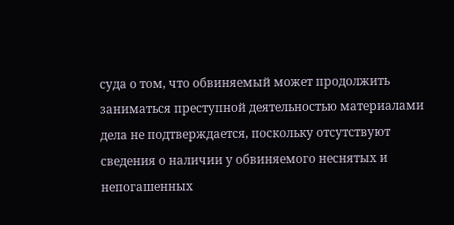суда о том, что обвиняемый может продолжить заниматься преступной деятельностью материалами дела не подтверждается, поскольку отсутствуют сведения о наличии у обвиняемого неснятых и непогашенных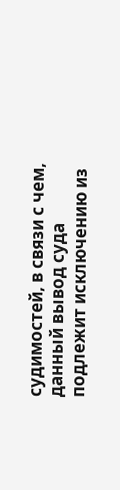судимостей, в связи с чем, данный вывод суда подлежит исключению из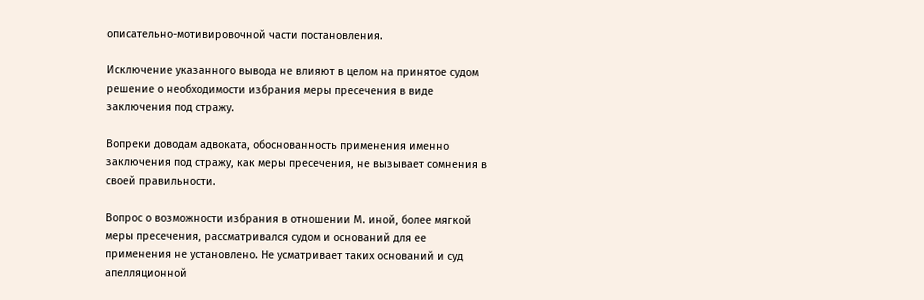описательно-мотивировочной части постановления.

Исключение указанного вывода не влияют в целом на принятое судом решение о необходимости избрания меры пресечения в виде заключения под стражу.

Вопреки доводам адвоката, обоснованность применения именно заключения под стражу, как меры пресечения, не вызывает сомнения в своей правильности.

Вопрос о возможности избрания в отношении М. иной, более мягкой меры пресечения, рассматривался судом и оснований для ее применения не установлено. Не усматривает таких оснований и суд апелляционной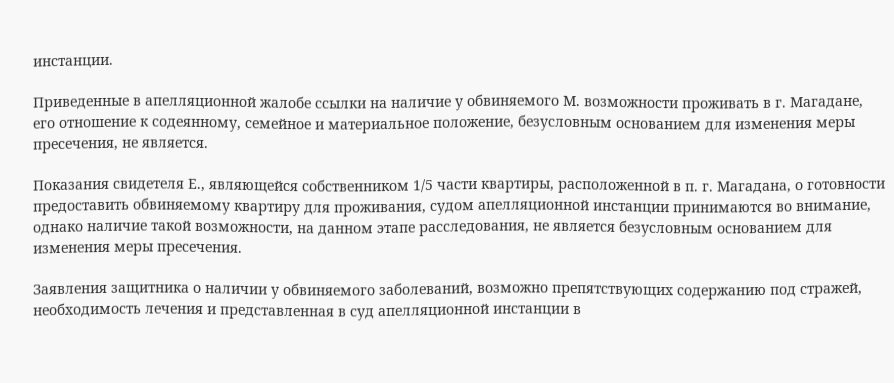инстанции.

Приведенные в апелляционной жалобе ссылки на наличие у обвиняемого М. возможности проживать в г. Магадане, его отношение к содеянному, семейное и материальное положение, безусловным основанием для изменения меры пресечения, не является.

Показания свидетеля Е., являющейся собственником 1/5 части квартиры, расположенной в п. г. Магадана, о готовности предоставить обвиняемому квартиру для проживания, судом апелляционной инстанции принимаются во внимание, однако наличие такой возможности, на данном этапе расследования, не является безусловным основанием для изменения меры пресечения.

Заявления защитника о наличии у обвиняемого заболеваний, возможно препятствующих содержанию под стражей, необходимость лечения и представленная в суд апелляционной инстанции в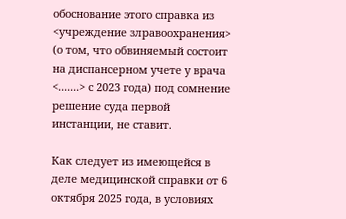обоснование этого справка из <учреждение злравоохранения> (о том, что обвиняемый состоит на диспансерном учете у врача <.......> с 2023 года) под сомнение решение суда первой инстанции, не ставит.

Как следует из имеющейся в деле медицинской справки от 6 октября 2025 года, в условиях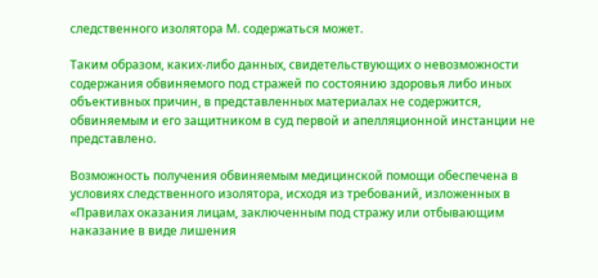следственного изолятора М. содержаться может.

Таким образом, каких-либо данных, свидетельствующих о невозможности содержания обвиняемого под стражей по состоянию здоровья либо иных объективных причин, в представленных материалах не содержится, обвиняемым и его защитником в суд первой и апелляционной инстанции не представлено.

Возможность получения обвиняемым медицинской помощи обеспечена в условиях следственного изолятора, исходя из требований, изложенных в «Правилах оказания лицам, заключенным под стражу или отбывающим наказание в виде лишения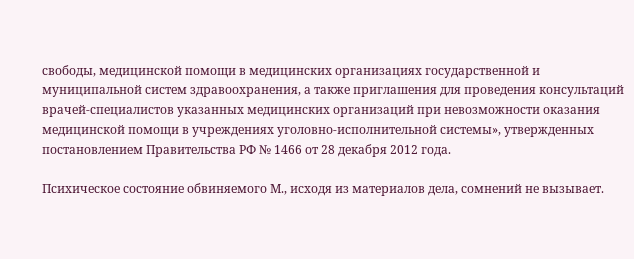свободы, медицинской помощи в медицинских организациях государственной и муниципальной систем здравоохранения, а также приглашения для проведения консультаций врачей-специалистов указанных медицинских организаций при невозможности оказания медицинской помощи в учреждениях уголовно-исполнительной системы», утвержденных постановлением Правительства РФ № 1466 от 28 декабря 2012 года.

Психическое состояние обвиняемого М., исходя из материалов дела, сомнений не вызывает.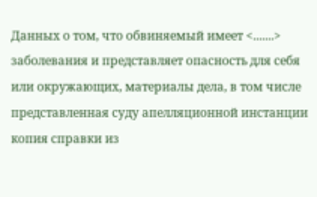Данных о том, что обвиняемый имеет <.......> заболевания и представляет опасность для себя или окружающих, материалы дела, в том числе представленная суду апелляционной инстанции копия справки из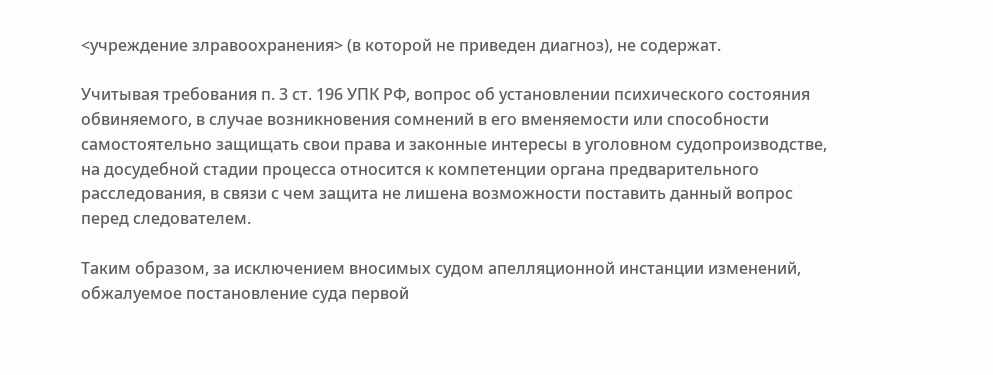<учреждение злравоохранения> (в которой не приведен диагноз), не содержат.

Учитывая требования п. 3 ст. 196 УПК РФ, вопрос об установлении психического состояния обвиняемого, в случае возникновения сомнений в его вменяемости или способности самостоятельно защищать свои права и законные интересы в уголовном судопроизводстве, на досудебной стадии процесса относится к компетенции органа предварительного расследования, в связи с чем защита не лишена возможности поставить данный вопрос перед следователем.

Таким образом, за исключением вносимых судом апелляционной инстанции изменений, обжалуемое постановление суда первой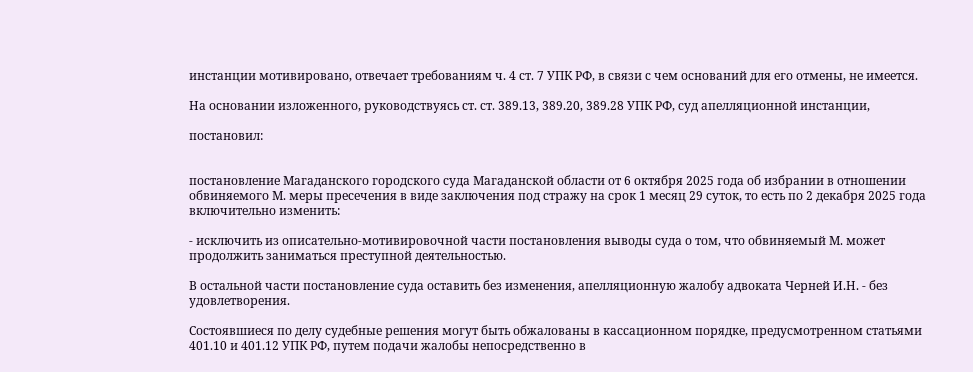инстанции мотивировано, отвечает требованиям ч. 4 ст. 7 УПК РФ, в связи с чем оснований для его отмены, не имеется.

На основании изложенного, руководствуясь ст. ст. 389.13, 389.20, 389.28 УПК РФ, суд апелляционной инстанции,

постановил:


постановление Магаданского городского суда Магаданской области от 6 октября 2025 года об избрании в отношении обвиняемого М. меры пресечения в виде заключения под стражу на срок 1 месяц 29 суток, то есть по 2 декабря 2025 года включительно изменить:

- исключить из описательно-мотивировочной части постановления выводы суда о том, что обвиняемый М. может продолжить заниматься преступной деятельностью.

В остальной части постановление суда оставить без изменения, апелляционную жалобу адвоката Черней И.Н. - без удовлетворения.

Состоявшиеся по делу судебные решения могут быть обжалованы в кассационном порядке, предусмотренном статьями 401.10 и 401.12 УПК РФ, путем подачи жалобы непосредственно в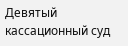Девятый кассационный суд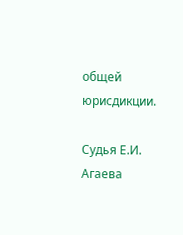общей юрисдикции.

Судья Е.И. Агаева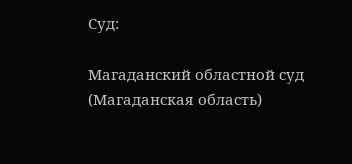Суд:

Магаданский областной суд (Магаданская область)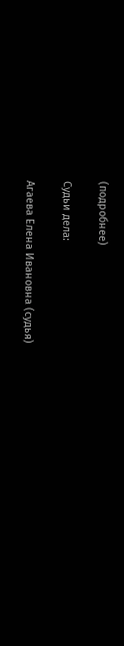(подробнее)

Судьи дела:

Агаева Елена Ивановна (судья)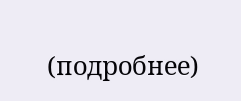(подробнее)